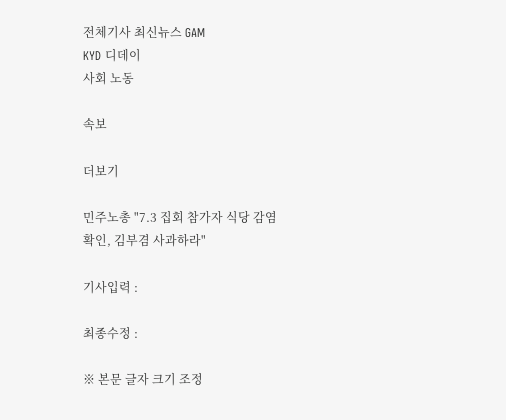전체기사 최신뉴스 GAM
KYD 디데이
사회 노동

속보

더보기

민주노총 "7.3 집회 참가자 식당 감염 확인, 김부겸 사과하라"

기사입력 :

최종수정 :

※ 본문 글자 크기 조정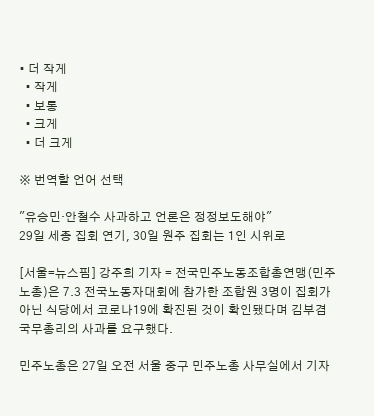• 더 작게
  • 작게
  • 보통
  • 크게
  • 더 크게

※ 번역할 언어 선택

"유승민·안철수 사과하고 언론은 정정보도해야"
29일 세종 집회 연기, 30일 원주 집회는 1인 시위로

[서울=뉴스핌] 강주희 기자 = 전국민주노동조합총연맹(민주노총)은 7.3 전국노동자대회에 참가한 조합원 3명이 집회가 아닌 식당에서 코로나19에 확진된 것이 확인됐다며 김부겸 국무총리의 사과를 요구했다.

민주노총은 27일 오전 서울 중구 민주노총 사무실에서 기자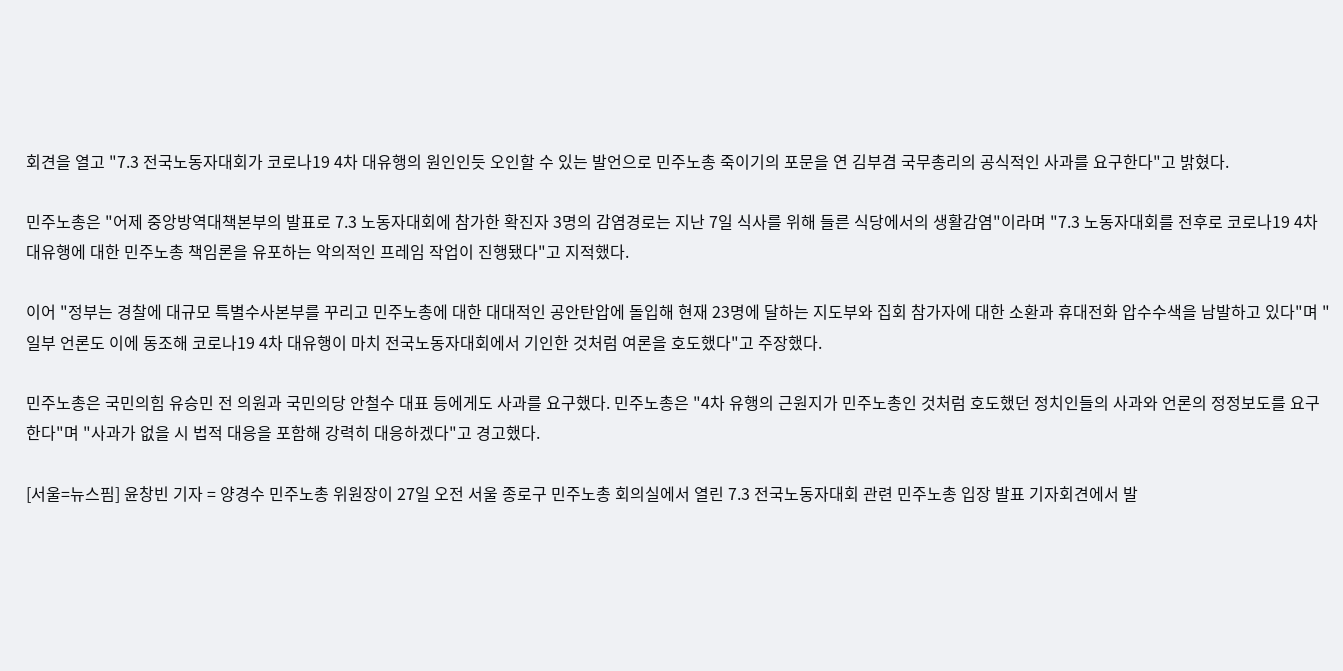회견을 열고 "7.3 전국노동자대회가 코로나19 4차 대유행의 원인인듯 오인할 수 있는 발언으로 민주노총 죽이기의 포문을 연 김부겸 국무총리의 공식적인 사과를 요구한다"고 밝혔다.

민주노총은 "어제 중앙방역대책본부의 발표로 7.3 노동자대회에 참가한 확진자 3명의 감염경로는 지난 7일 식사를 위해 들른 식당에서의 생활감염"이라며 "7.3 노동자대회를 전후로 코로나19 4차 대유행에 대한 민주노총 책임론을 유포하는 악의적인 프레임 작업이 진행됐다"고 지적했다.

이어 "정부는 경찰에 대규모 특별수사본부를 꾸리고 민주노총에 대한 대대적인 공안탄압에 돌입해 현재 23명에 달하는 지도부와 집회 참가자에 대한 소환과 휴대전화 압수수색을 남발하고 있다"며 "일부 언론도 이에 동조해 코로나19 4차 대유행이 마치 전국노동자대회에서 기인한 것처럼 여론을 호도했다"고 주장했다.

민주노총은 국민의힘 유승민 전 의원과 국민의당 안철수 대표 등에게도 사과를 요구했다. 민주노총은 "4차 유행의 근원지가 민주노총인 것처럼 호도했던 정치인들의 사과와 언론의 정정보도를 요구한다"며 "사과가 없을 시 법적 대응을 포함해 강력히 대응하겠다"고 경고했다.

[서울=뉴스핌] 윤창빈 기자 = 양경수 민주노총 위원장이 27일 오전 서울 종로구 민주노총 회의실에서 열린 7.3 전국노동자대회 관련 민주노총 입장 발표 기자회견에서 발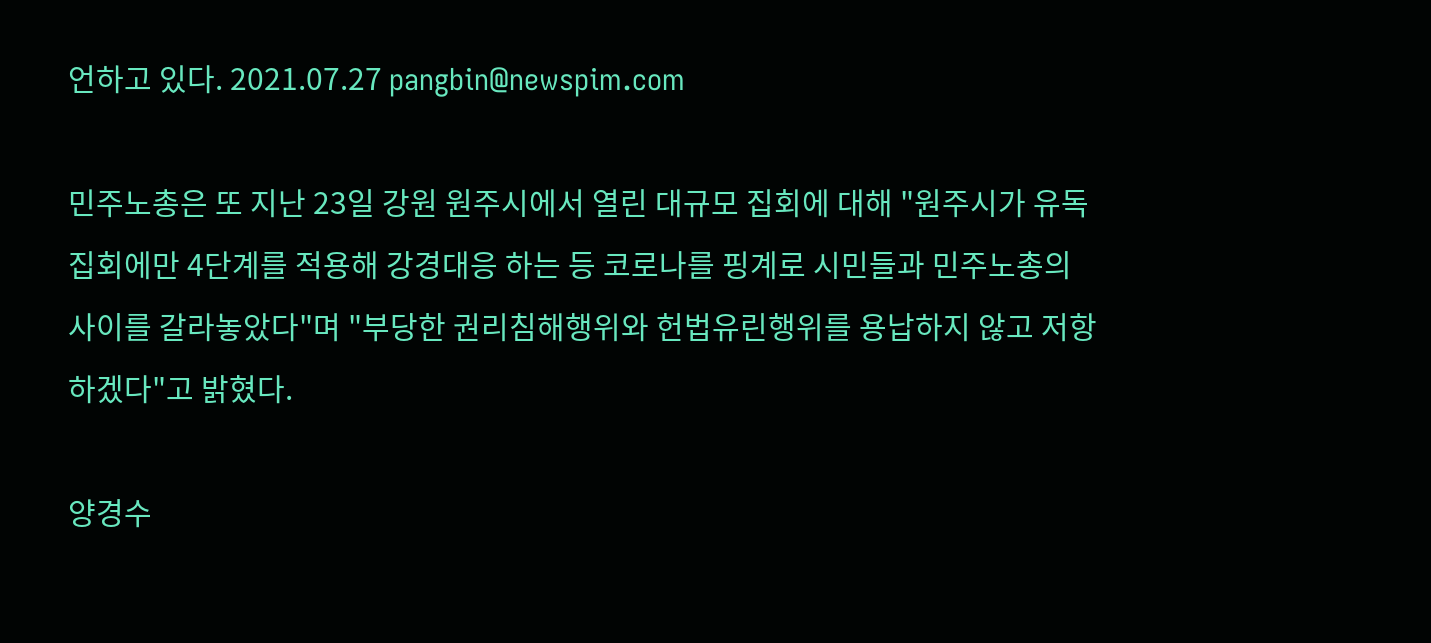언하고 있다. 2021.07.27 pangbin@newspim.com

민주노총은 또 지난 23일 강원 원주시에서 열린 대규모 집회에 대해 "원주시가 유독 집회에만 4단계를 적용해 강경대응 하는 등 코로나를 핑계로 시민들과 민주노총의 사이를 갈라놓았다"며 "부당한 권리침해행위와 헌법유린행위를 용납하지 않고 저항하겠다"고 밝혔다.

양경수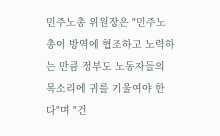민주노총 위원장은 "민주노총이 방역에 협조하고 노력하는 만큼 정부도 노동자들의 목소리에 귀를 기울여야 한다"며 "건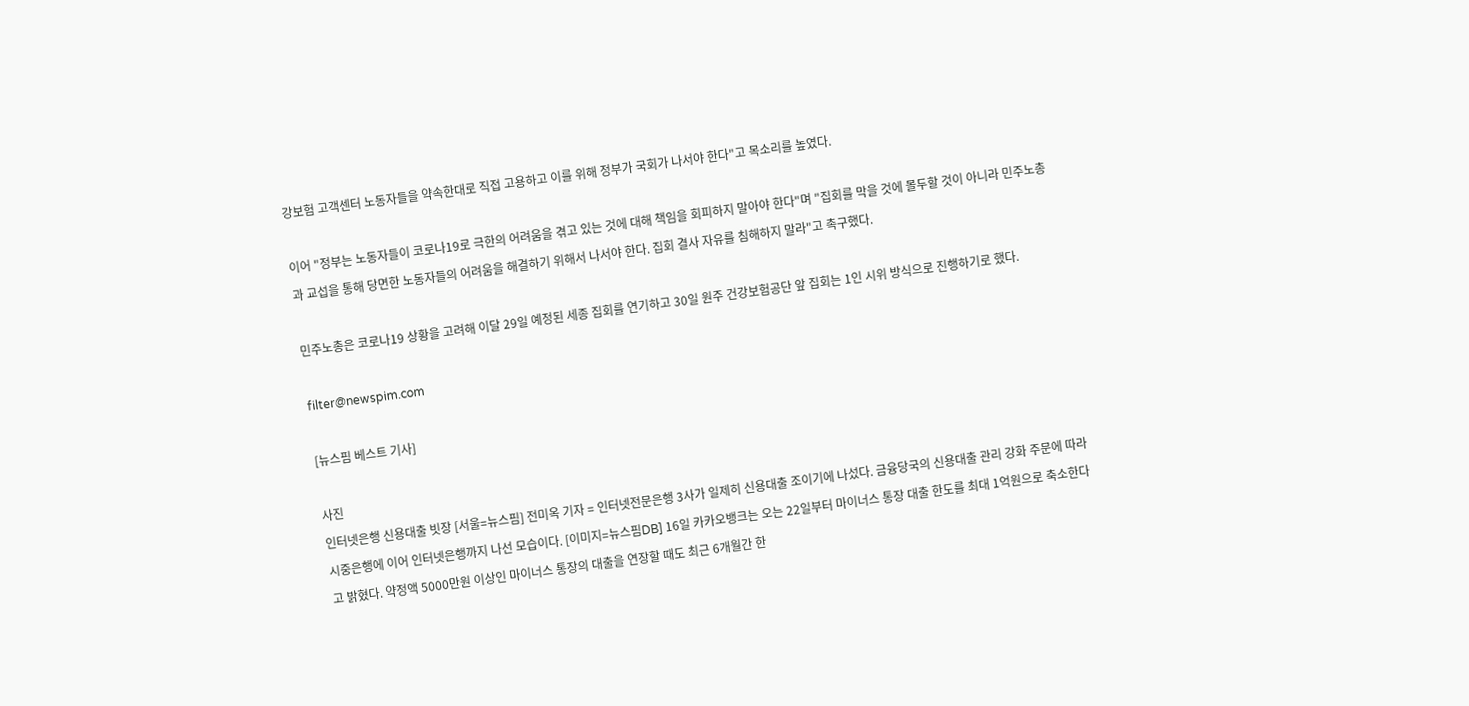강보험 고객센터 노동자들을 약속한대로 직접 고용하고 이를 위해 정부가 국회가 나서야 한다"고 목소리를 높였다.

이어 "정부는 노동자들이 코로나19로 극한의 어려움을 겪고 있는 것에 대해 책임을 회피하지 말아야 한다"며 "집회를 막을 것에 몰두할 것이 아니라 민주노총과 교섭을 통해 당면한 노동자들의 어려움을 해결하기 위해서 나서야 한다. 집회 결사 자유를 침해하지 말라"고 촉구했다.

민주노총은 코로나19 상황을 고려해 이달 29일 예정된 세종 집회를 연기하고 30일 원주 건강보험공단 앞 집회는 1인 시위 방식으로 진행하기로 했다.

filter@newspim.com

[뉴스핌 베스트 기사]

사진
인터넷은행 신용대출 빗장 [서울=뉴스핌] 전미옥 기자 = 인터넷전문은행 3사가 일제히 신용대출 조이기에 나섰다. 금융당국의 신용대출 관리 강화 주문에 따라 시중은행에 이어 인터넷은행까지 나선 모습이다. [이미지=뉴스핌DB] 16일 카카오뱅크는 오는 22일부터 마이너스 통장 대출 한도를 최대 1억원으로 축소한다고 밝혔다. 약정액 5000만원 이상인 마이너스 통장의 대출을 연장할 때도 최근 6개월간 한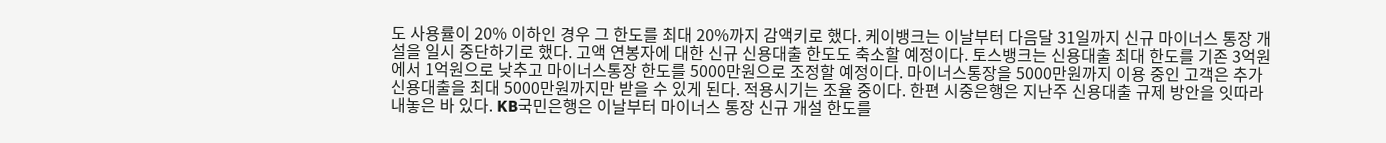도 사용률이 20% 이하인 경우 그 한도를 최대 20%까지 감액키로 했다. 케이뱅크는 이날부터 다음달 31일까지 신규 마이너스 통장 개설을 일시 중단하기로 했다. 고액 연봉자에 대한 신규 신용대출 한도도 축소할 예정이다. 토스뱅크는 신용대출 최대 한도를 기존 3억원에서 1억원으로 낮추고 마이너스통장 한도를 5000만원으로 조정할 예정이다. 마이너스통장을 5000만원까지 이용 중인 고객은 추가 신용대출을 최대 5000만원까지만 받을 수 있게 된다. 적용시기는 조율 중이다. 한편 시중은행은 지난주 신용대출 규제 방안을 잇따라 내놓은 바 있다. KB국민은행은 이날부터 마이너스 통장 신규 개설 한도를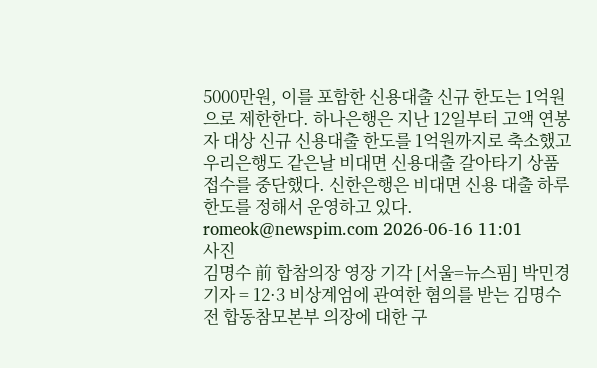5000만원, 이를 포함한 신용대출 신규 한도는 1억원으로 제한한다. 하나은행은 지난 12일부터 고액 연봉자 대상 신규 신용대출 한도를 1억원까지로 축소했고 우리은행도 같은날 비대면 신용대출 갈아타기 상품 접수를 중단했다. 신한은행은 비대면 신용 대출 하루 한도를 정해서 운영하고 있다. romeok@newspim.com 2026-06-16 11:01
사진
김명수 前 합참의장 영장 기각 [서울=뉴스핌] 박민경 기자 = 12·3 비상계엄에 관여한 혐의를 받는 김명수 전 합동참모본부 의장에 대한 구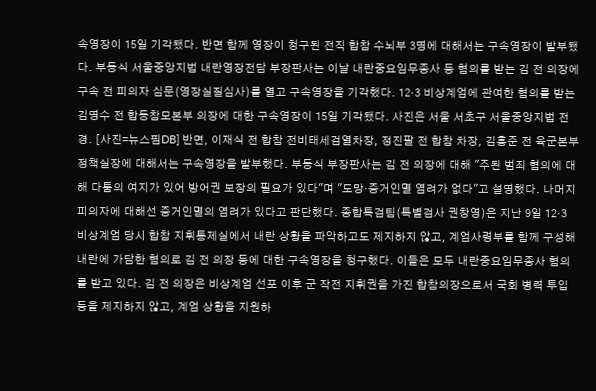속영장이 15일 기각됐다. 반면 함께 영장이 청구된 전직 합참 수뇌부 3명에 대해서는 구속영장이 발부됐다. 부동식 서울중앙지법 내란영장전담 부장판사는 이날 내란중요임무종사 등 혐의를 받는 김 전 의장에 구속 전 피의자 심문(영장실질심사)를 열고 구속영장을 기각했다. 12·3 비상계엄에 관여한 혐의를 받는 김명수 전 합동참모본부 의장에 대한 구속영장이 15일 기각됐다. 사진은 서울 서초구 서울중앙지법 전경. [사진=뉴스핌DB] 반면, 이재식 전 합참 전비태세검열차장, 정진팔 전 합참 차장, 김흥준 전 육군본부 정책실장에 대해서는 구속영장을 발부했다. 부동식 부장판사는 김 전 의장에 대해 "주된 범죄 혐의에 대해 다툼의 여지가 있어 방어권 보장의 필요가 있다"며 "도망·증거인멸 염려가 없다"고 설명했다. 나머지 피의자에 대해선 증거인멸의 염려가 있다고 판단했다. 종합특검팀(특별검사 권창영)은 지난 9일 12·3 비상계엄 당시 합참 지휘통제실에서 내란 상황을 파악하고도 제지하지 않고, 계엄사령부를 함께 구성해 내란에 가담한 혐의로 김 전 의장 등에 대한 구속영장을 청구했다. 이들은 모두 내란중요임무종사 혐의를 받고 있다. 김 전 의장은 비상계엄 선포 이후 군 작전 지휘권을 가진 합참의장으로서 국회 병력 투입 등을 제지하지 않고, 계엄 상황을 지원하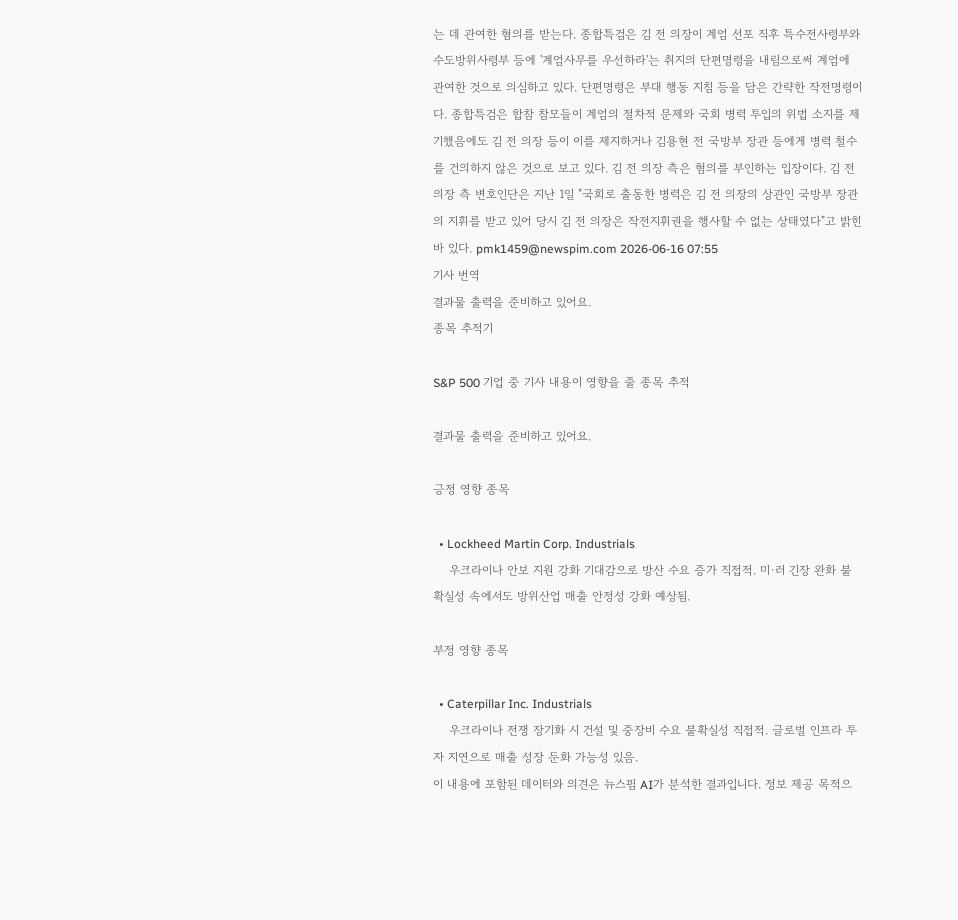는 데 관여한 혐의를 받는다. 종합특검은 김 전 의장이 계엄 선포 직후 특수전사령부와 수도방위사령부 등에 '계엄사무를 우선하라'는 취지의 단편명령을 내림으로써 계엄에 관여한 것으로 의심하고 있다. 단편명령은 부대 행동 지침 등을 담은 간략한 작전명령이다. 종합특검은 합참 참모들이 계엄의 절차적 문제와 국회 병력 투입의 위법 소지를 제기했음에도 김 전 의장 등이 이를 제지하거나 김용현 전 국방부 장관 등에게 병력 철수를 건의하지 않은 것으로 보고 있다. 김 전 의장 측은 혐의를 부인하는 입장이다. 김 전 의장 측 변호인단은 지난 1일 "국회로 출동한 병력은 김 전 의장의 상관인 국방부 장관의 지휘를 받고 있어 당시 김 전 의장은 작전지휘권을 행사할 수 없는 상태였다"고 밝힌 바 있다. pmk1459@newspim.com 2026-06-16 07:55
기사 번역
결과물 출력을 준비하고 있어요.
종목 추적기

S&P 500 기업 중 기사 내용이 영향을 줄 종목 추적

결과물 출력을 준비하고 있어요.

긍정 영향 종목

  • Lockheed Martin Corp. Industrials
    우크라이나 안보 지원 강화 기대감으로 방산 수요 증가 직접적. 미·러 긴장 완화 불확실성 속에서도 방위산업 매출 안정성 강화 예상됨.

부정 영향 종목

  • Caterpillar Inc. Industrials
    우크라이나 전쟁 장기화 시 건설 및 중장비 수요 불확실성 직접적. 글로벌 인프라 투자 지연으로 매출 성장 둔화 가능성 있음.
이 내용에 포함된 데이터와 의견은 뉴스핌 AI가 분석한 결과입니다. 정보 제공 목적으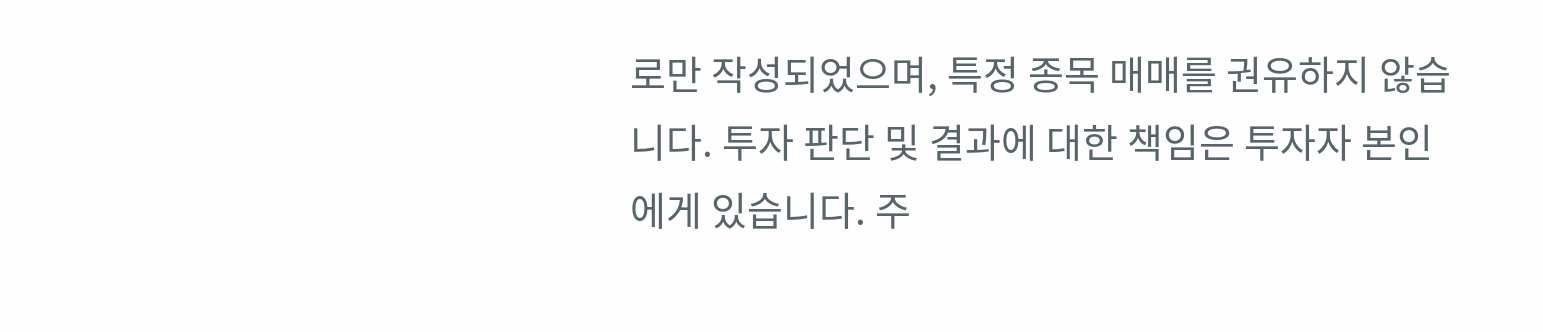로만 작성되었으며, 특정 종목 매매를 권유하지 않습니다. 투자 판단 및 결과에 대한 책임은 투자자 본인에게 있습니다. 주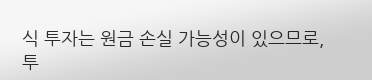식 투자는 원금 손실 가능성이 있으므로, 투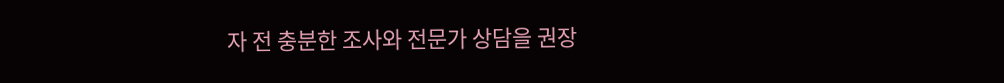자 전 충분한 조사와 전문가 상담을 권장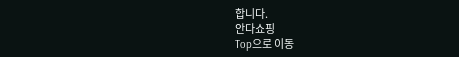합니다.
안다쇼핑
Top으로 이동